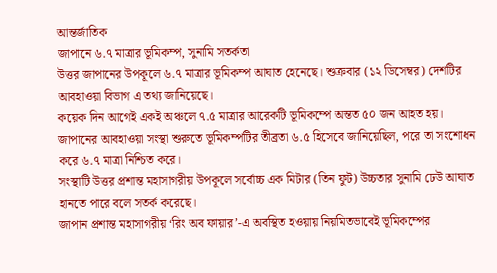আন্তর্জাতিক
জাপানে ৬.৭ মাত্রার ভূমিকম্প, সুনামি সতর্কতা
উত্তর জাপানের উপকূলে ৬.৭ মাত্রার ভূমিকম্প আঘাত হেনেছে। শুক্রবার (১২ ডিসেম্বর) দেশটির আবহাওয়া বিভাগ এ তথ্য জানিয়েছে।
কয়েক দিন আগেই একই অঞ্চলে ৭.৫ মাত্রার আরেকটি ভূমিকম্পে অন্তত ৫০ জন আহত হয়।
জাপানের আবহাওয়া সংস্থা শুরুতে ভূমিকম্পটির তীব্রতা ৬.৫ হিসেবে জানিয়েছিল, পরে তা সংশোধন করে ৬.৭ মাত্রা নিশ্চিত করে।
সংস্থাটি উত্তর প্রশান্ত মহাসাগরীয় উপকূলে সর্বোচ্চ এক মিটার (তিন ফুট) উচ্চতার সুনামি ঢেউ আঘাত হানতে পারে বলে সতর্ক করেছে।
জাপান প্রশান্ত মহাসাগরীয় ‘রিং অব ফায়ার’-এ অবস্থিত হওয়ায় নিয়মিতভাবেই ভূমিকম্পের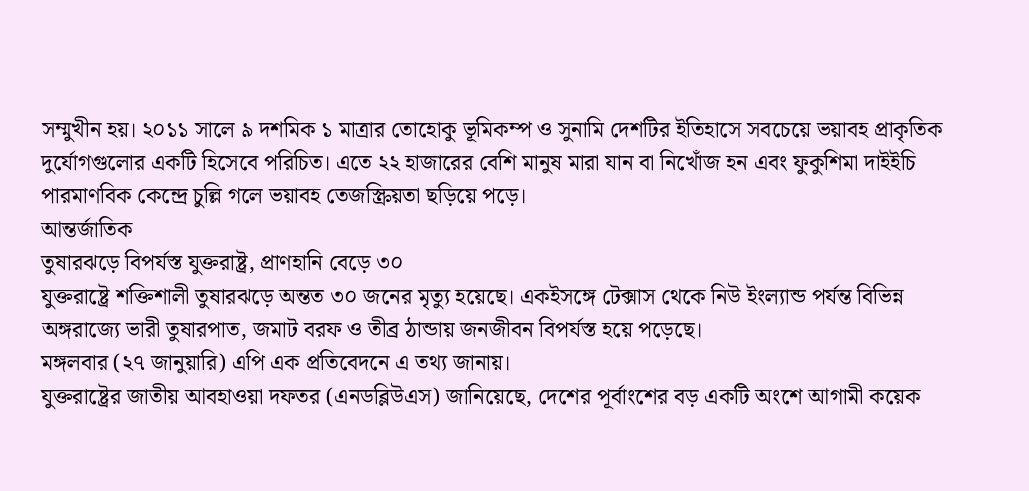সম্মুখীন হয়। ২০১১ সালে ৯ দশমিক ১ মাত্রার তোহোকু ভূমিকম্প ও সুনামি দেশটির ইতিহাসে সবচেয়ে ভয়াবহ প্রাকৃতিক দুর্যোগগুলোর একটি হিসেবে পরিচিত। এতে ২২ হাজারের বেশি মানুষ মারা যান বা নিখোঁজ হন এবং ফুকুশিমা দাইইচি পারমাণবিক কেন্দ্রে চুল্লি গলে ভয়াবহ তেজস্ক্রিয়তা ছড়িয়ে পড়ে।
আন্তর্জাতিক
তুষারঝড়ে বিপর্যস্ত যুক্তরাষ্ট্র, প্রাণহানি বেড়ে ৩০
যুক্তরাষ্ট্রে শক্তিশালী তুষারঝড়ে অন্তত ৩০ জনের মৃত্যু হয়েছে। একইসঙ্গে টেক্সাস থেকে নিউ ইংল্যান্ড পর্যন্ত বিভিন্ন অঙ্গরাজ্যে ভারী তুষারপাত, জমাট বরফ ও তীব্র ঠান্ডায় জনজীবন বিপর্যস্ত হয়ে পড়েছে।
মঙ্গলবার (২৭ জানুয়ারি) এপি এক প্রতিবেদনে এ তথ্য জানায়।
যুক্তরাষ্ট্রের জাতীয় আবহাওয়া দফতর (এনডব্লিউএস) জানিয়েছে, দেশের পূর্বাংশের বড় একটি অংশে আগামী কয়েক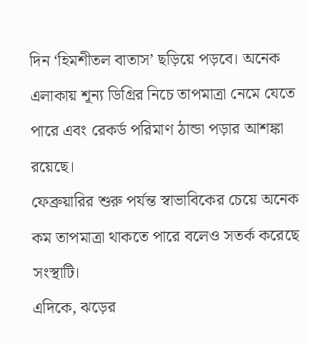দিন ‘হিমশীতল বাতাস’ ছড়িয়ে পড়বে। অনেক এলাকায় শূন্য ডিগ্রির নিচে তাপমাত্রা নেমে যেতে পারে এবং রেকর্ড পরিমাণ ঠান্ডা পড়ার আশঙ্কা রয়েছে।
ফেব্রুয়ারির শুরু পর্যন্ত স্বাভাবিকের চেয়ে অনেক কম তাপমাত্রা থাকতে পারে বলেও সতর্ক করেছে সংস্থাটি।
এদিকে, ঝড়ের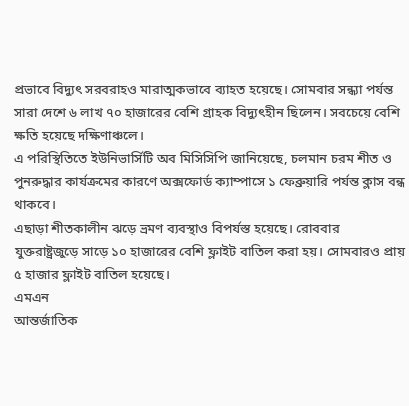প্রভাবে বিদ্যুৎ সরবরাহও মারাত্মকভাবে ব্যাহত হয়েছে। সোমবার সন্ধ্যা পর্যন্ত সারা দেশে ৬ লাখ ৭০ হাজারের বেশি গ্রাহক বিদ্যুৎহীন ছিলেন। সবচেয়ে বেশি ক্ষতি হয়েছে দক্ষিণাঞ্চলে।
এ পরিস্থিতিতে ইউনিভার্সিটি অব মিসিসিপি জানিয়েছে, চলমান চরম শীত ও পুনরুদ্ধার কার্যক্রমের কারণে অক্সফোর্ড ক্যাম্পাসে ১ ফেব্রুয়ারি পর্যন্ত ক্লাস বন্ধ থাকবে।
এছাড়া শীতকালীন ঝড়ে ভ্রমণ ব্যবস্থাও বিপর্যস্ত হয়েছে। রোববার যুক্তরাষ্ট্রজুড়ে সাড়ে ১০ হাজারের বেশি ফ্লাইট বাতিল করা হয়। সোমবারও প্রায় ৫ হাজার ফ্লাইট বাতিল হয়েছে।
এমএন
আন্তর্জাতিক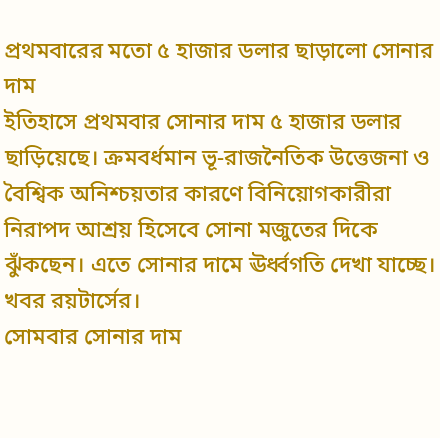প্রথমবারের মতো ৫ হাজার ডলার ছাড়ালো সোনার দাম
ইতিহাসে প্রথমবার সোনার দাম ৫ হাজার ডলার ছাড়িয়েছে। ক্রমবর্ধমান ভূ-রাজনৈতিক উত্তেজনা ও বৈশ্বিক অনিশ্চয়তার কারণে বিনিয়োগকারীরা নিরাপদ আশ্রয় হিসেবে সোনা মজুতের দিকে ঝুঁকছেন। এতে সোনার দামে ঊর্ধ্বগতি দেখা যাচ্ছে। খবর রয়টার্সের।
সোমবার সোনার দাম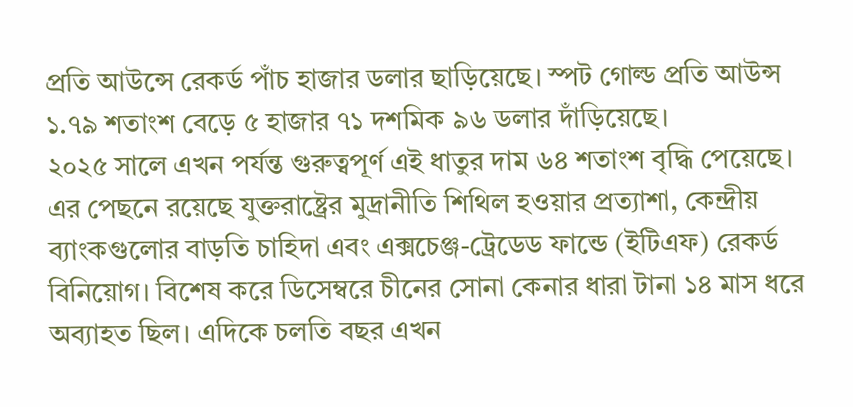প্রতি আউন্সে রেকর্ড পাঁচ হাজার ডলার ছাড়িয়েছে। স্পট গোল্ড প্রতি আউন্স ১.৭৯ শতাংশ বেড়ে ৫ হাজার ৭১ দশমিক ৯৬ ডলার দাঁড়িয়েছে।
২০২৫ সালে এখন পর্যন্ত গুরুত্বপূর্ণ এই ধাতুর দাম ৬৪ শতাংশ বৃদ্ধি পেয়েছে। এর পেছনে রয়েছে যুক্তরাষ্ট্রের মুদ্রানীতি শিথিল হওয়ার প্রত্যাশা, কেন্দ্রীয় ব্যাংকগুলোর বাড়তি চাহিদা এবং এক্সচেঞ্জ-ট্রেডেড ফান্ডে (ইটিএফ) রেকর্ড বিনিয়োগ। বিশেষ করে ডিসেম্বরে চীনের সোনা কেনার ধারা টানা ১৪ মাস ধরে অব্যাহত ছিল। এদিকে চলতি বছর এখন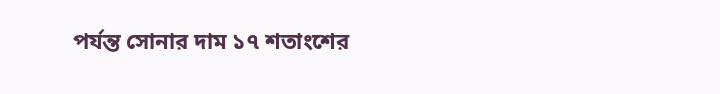পর্যন্ত সোনার দাম ১৭ শতাংশের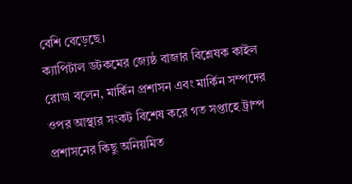বেশি বেড়েছে।
ক্যাপিটাল ডটকমের জ্যেষ্ঠ বাজার বিশ্লেষক কাইল রোডা বলেন, মার্কিন প্রশাসন এবং মার্কিন সম্পদের ওপর আস্থার সংকট বিশেষ করে গত সপ্তাহে ট্রাম্প প্রশাসনের কিছু অনিয়মিত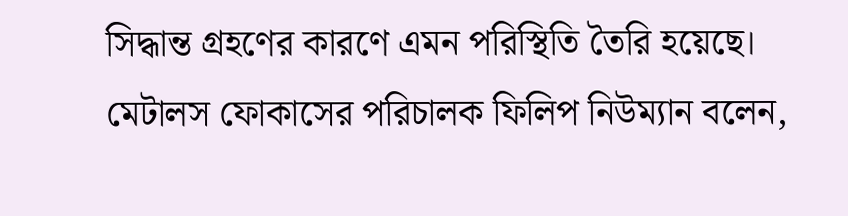সিদ্ধান্ত গ্রহণের কারণে এমন পরিস্থিতি তৈরি হয়েছে।
মেটালস ফোকাসের পরিচালক ফিলিপ নিউম্যান বলেন,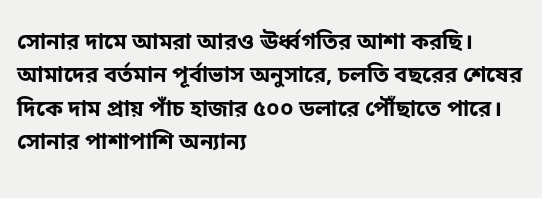সোনার দামে আমরা আরও ঊর্ধ্বগতির আশা করছি। আমাদের বর্তমান পূর্বাভাস অনুসারে, চলতি বছরের শেষের দিকে দাম প্রায় পাঁচ হাজার ৫০০ ডলারে পৌঁছাতে পারে।
সোনার পাশাপাশি অন্যান্য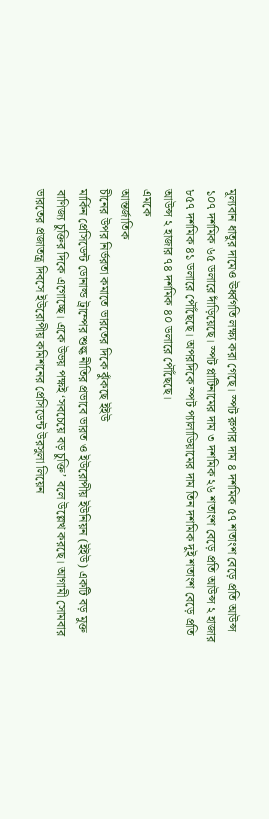মূল্যবান ধাতুর দামেও ঊর্ধ্বগতি লক্ষ্য করা গেছে। স্পট রুপার দাম ৪ দশমিক ৫৭ শতাংশ বেড়ে প্রতি আউন্স ১০৭ দশমিক ৬৫ ডলারে দাঁড়িয়েছে। স্পট প্লাটিনামের দাম ৩ দশমিক ২৬ শতাংশ বেড়ে প্রতি আউন্স ২ হাজার ৮৫৭ দশমিক ৪১ ডলারে পৌঁছেছে। অপরদিকে স্পট প্যালাডিয়ামের দাম তিন দশমিক দুই শতাংশ বেড়ে প্রতি আউন্স ২ হাজার ৭৪ দশমিক ৪০ ডলারে পৌঁছেছে।
এমকে
আন্তর্জাতিক
চীনের উপর নির্ভরতা কমাতে ভারতের দিকে ঝুঁকছে ইইউ
মার্কিন প্রেসিডেন্ট ডোনাল্ড ট্রাম্পের শুল্ক নীতির প্রভাবে ভারত ও ইউরোপীয় ইউনিয়ন (ইইউ) একটি বড় মুক্ত বাণিজ্য চুক্তির দিকে এগোচ্ছে। একে উভয় পক্ষই ‘সবচেয়ে বড় চুক্তি’ বলে উল্লেখ করছে। আগামী সোমবার ভারতের প্রজাতন্ত্র দিবসে ইউরোপীয় কমিশনের প্রেসিডেন্ট উরসুলা লিয়েন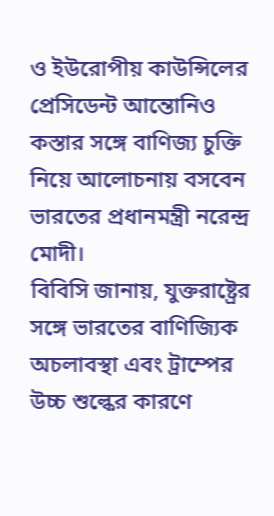ও ইউরোপীয় কাউন্সিলের প্রেসিডেন্ট আন্তোনিও কস্তার সঙ্গে বাণিজ্য চুক্তি নিয়ে আলোচনায় বসবেন ভারতের প্রধানমন্ত্রী নরেন্দ্র মোদী।
বিবিসি জানায়, যুক্তরাষ্ট্রের সঙ্গে ভারতের বাণিজ্যিক অচলাবস্থা এবং ট্রাম্পের উচ্চ শুল্কের কারণে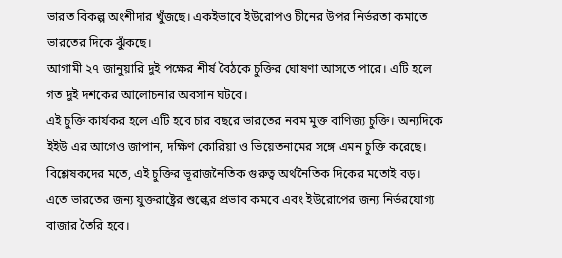ভারত বিকল্প অংশীদার খুঁজছে। একইভাবে ইউরোপও চীনের উপর নির্ভরতা কমাতে ভারতের দিকে ঝুঁকছে।
আগামী ২৭ জানুয়ারি দুই পক্ষের শীর্ষ বৈঠকে চুক্তির ঘোষণা আসতে পারে। এটি হলে গত দুই দশকের আলোচনার অবসান ঘটবে।
এই চুক্তি কার্যকর হলে এটি হবে চার বছরে ভারতের নবম মুক্ত বাণিজ্য চুক্তি। অন্যদিকে ইইউ এর আগেও জাপান, দক্ষিণ কোরিয়া ও ভিয়েতনামের সঙ্গে এমন চুক্তি করেছে।
বিশ্লেষকদের মতে, এই চুক্তির ভূরাজনৈতিক গুরুত্ব অর্থনৈতিক দিকের মতোই বড়। এতে ভারতের জন্য যুক্তরাষ্ট্রের শুল্কের প্রভাব কমবে এবং ইউরোপের জন্য নির্ভরযোগ্য বাজার তৈরি হবে।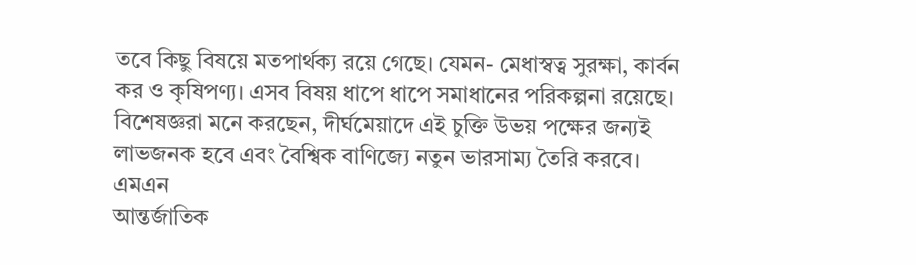তবে কিছু বিষয়ে মতপার্থক্য রয়ে গেছে। যেমন- মেধাস্বত্ব সুরক্ষা, কার্বন কর ও কৃষিপণ্য। এসব বিষয় ধাপে ধাপে সমাধানের পরিকল্পনা রয়েছে।
বিশেষজ্ঞরা মনে করছেন, দীর্ঘমেয়াদে এই চুক্তি উভয় পক্ষের জন্যই লাভজনক হবে এবং বৈশ্বিক বাণিজ্যে নতুন ভারসাম্য তৈরি করবে।
এমএন
আন্তর্জাতিক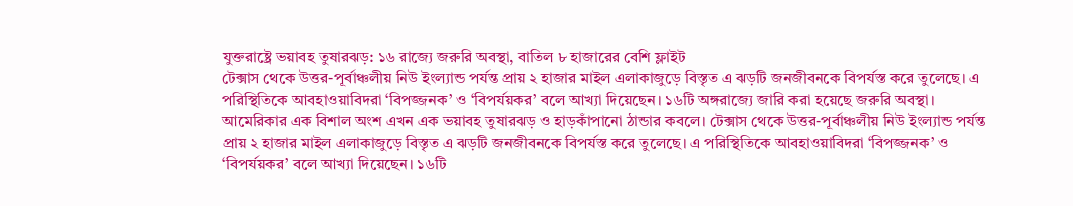যুক্তরাষ্ট্রে ভয়াবহ তুষারঝড়: ১৬ রাজ্যে জরুরি অবস্থা, বাতিল ৮ হাজারের বেশি ফ্লাইট
টেক্সাস থেকে উত্তর-পূর্বাঞ্চলীয় নিউ ইংল্যান্ড পর্যন্ত প্রায় ২ হাজার মাইল এলাকাজুড়ে বিস্তৃত এ ঝড়টি জনজীবনকে বিপর্যস্ত করে তুলেছে। এ পরিস্থিতিকে আবহাওয়াবিদরা ‘বিপজ্জনক’ ও ‘বিপর্যয়কর’ বলে আখ্যা দিয়েছেন। ১৬টি অঙ্গরাজ্যে জারি করা হয়েছে জরুরি অবস্থা।
আমেরিকার এক বিশাল অংশ এখন এক ভয়াবহ তুষারঝড় ও হাড়কাঁপানো ঠান্ডার কবলে। টেক্সাস থেকে উত্তর-পূর্বাঞ্চলীয় নিউ ইংল্যান্ড পর্যন্ত প্রায় ২ হাজার মাইল এলাকাজুড়ে বিস্তৃত এ ঝড়টি জনজীবনকে বিপর্যস্ত করে তুলেছে। এ পরিস্থিতিকে আবহাওয়াবিদরা ‘বিপজ্জনক’ ও ‘বিপর্যয়কর’ বলে আখ্যা দিয়েছেন। ১৬টি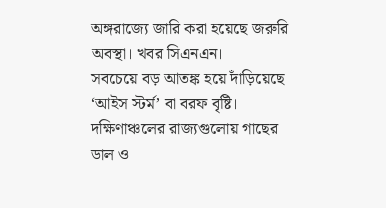অঙ্গরাজ্যে জারি করা হয়েছে জরুরি অবস্থা। খবর সিএনএন।
সবচেয়ে বড় আতঙ্ক হয়ে দাঁড়িয়েছে ‘আইস স্টর্ম’ বা বরফ বৃষ্টি। দক্ষিণাঞ্চলের রাজ্যগুলোয় গাছের ডাল ও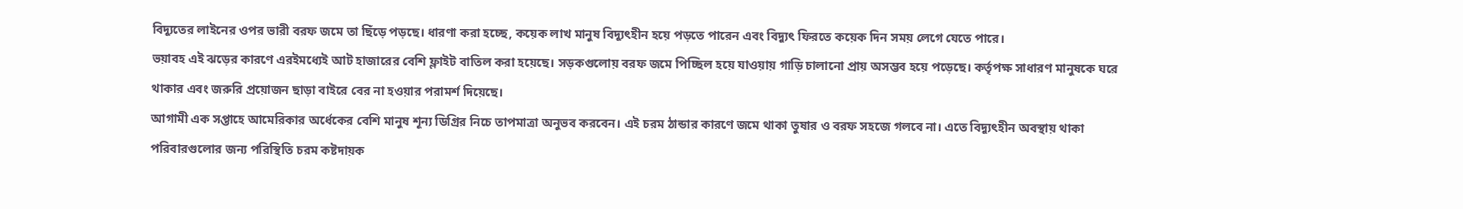বিদ্যুতের লাইনের ওপর ভারী বরফ জমে তা ছিঁড়ে পড়ছে। ধারণা করা হচ্ছে, কয়েক লাখ মানুষ বিদ্যুৎহীন হয়ে পড়তে পারেন এবং বিদ্যুৎ ফিরতে কয়েক দিন সময় লেগে যেতে পারে।
ভয়াবহ এই ঝড়ের কারণে এরইমধ্যেই আট হাজারের বেশি ফ্লাইট বাতিল করা হয়েছে। সড়কগুলোয় বরফ জমে পিচ্ছিল হয়ে যাওয়ায় গাড়ি চালানো প্রায় অসম্ভব হয়ে পড়েছে। কর্তৃপক্ষ সাধারণ মানুষকে ঘরে থাকার এবং জরুরি প্রয়োজন ছাড়া বাইরে বের না হওয়ার পরামর্শ দিয়েছে।
আগামী এক সপ্তাহে আমেরিকার অর্ধেকের বেশি মানুষ শূন্য ডিগ্রির নিচে তাপমাত্রা অনুভব করবেন। এই চরম ঠান্ডার কারণে জমে থাকা তুষার ও বরফ সহজে গলবে না। এতে বিদ্যুৎহীন অবস্থায় থাকা পরিবারগুলোর জন্য পরিস্থিতি চরম কষ্টদায়ক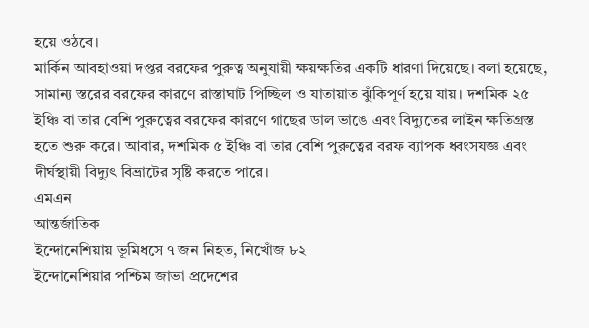হয়ে ওঠবে।
মার্কিন আবহাওয়া দপ্তর বরফের পুরুত্ব অনুযায়ী ক্ষয়ক্ষতির একটি ধারণা দিয়েছে। বলা হয়েছে, সামান্য স্তরের বরফের কারণে রাস্তাঘাট পিচ্ছিল ও যাতায়াত ঝুঁকিপূর্ণ হয়ে যায়। দশমিক ২৫ ইঞ্চি বা তার বেশি পুরুত্বের বরফের কারণে গাছের ডাল ভাঙে এবং বিদ্যুতের লাইন ক্ষতিগ্রস্ত হতে শুরু করে। আবার, দশমিক ৫ ইঞ্চি বা তার বেশি পুরুত্বের বরফ ব্যাপক ধ্বংসযজ্ঞ এবং দীর্ঘস্থায়ী বিদ্যুৎ বিভ্রাটের সৃষ্টি করতে পারে।
এমএন
আন্তর্জাতিক
ইন্দোনেশিয়ায় ভূমিধসে ৭ জন নিহত, নিখোঁজ ৮২
ইন্দোনেশিয়ার পশ্চিম জাভা প্রদেশের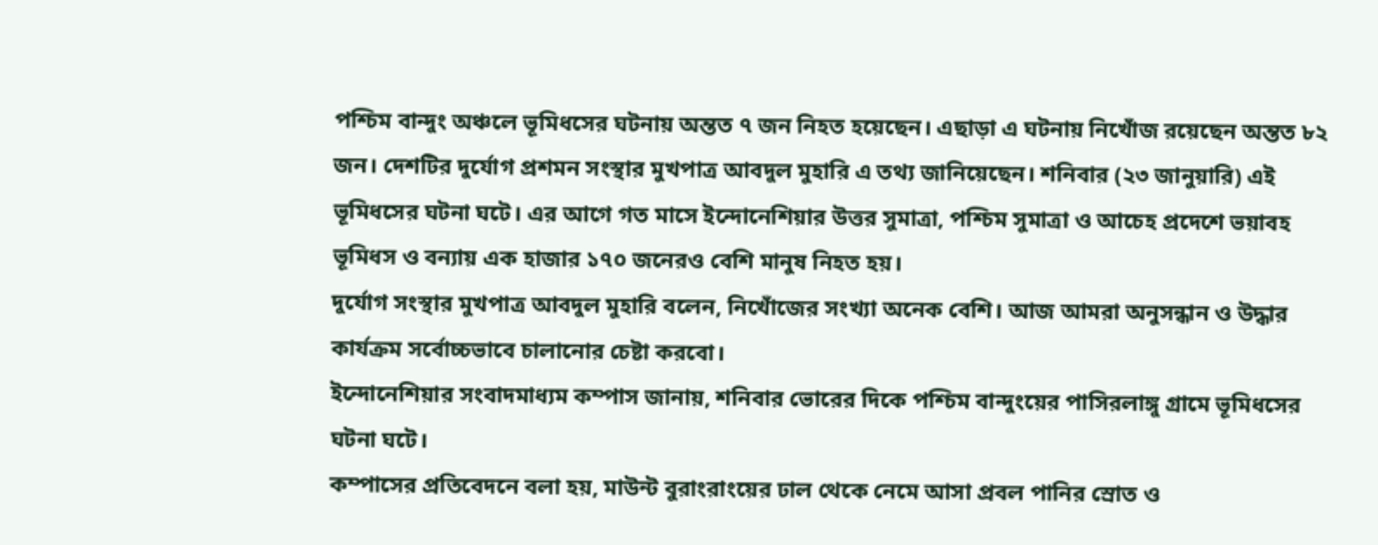পশ্চিম বান্দুং অঞ্চলে ভূমিধসের ঘটনায় অন্তত ৭ জন নিহত হয়েছেন। এছাড়া এ ঘটনায় নিখোঁজ রয়েছেন অন্তত ৮২ জন। দেশটির দুর্যোগ প্রশমন সংস্থার মুখপাত্র আবদুল মুহারি এ তথ্য জানিয়েছেন। শনিবার (২৩ জানুয়ারি) এই ভূমিধসের ঘটনা ঘটে। এর আগে গত মাসে ইন্দোনেশিয়ার উত্তর সুমাত্রা, পশ্চিম সুমাত্রা ও আচেহ প্রদেশে ভয়াবহ ভূমিধস ও বন্যায় এক হাজার ১৭০ জনেরও বেশি মানুষ নিহত হয়।
দুর্যোগ সংস্থার মুখপাত্র আবদুল মুহারি বলেন, নিখোঁজের সংখ্যা অনেক বেশি। আজ আমরা অনুসন্ধান ও উদ্ধার কার্যক্রম সর্বোচ্চভাবে চালানোর চেষ্টা করবো।
ইন্দোনেশিয়ার সংবাদমাধ্যম কম্পাস জানায়, শনিবার ভোরের দিকে পশ্চিম বান্দুংয়ের পাসিরলাঙ্গু গ্রামে ভূমিধসের ঘটনা ঘটে।
কম্পাসের প্রতিবেদনে বলা হয়, মাউন্ট বুরাংরাংয়ের ঢাল থেকে নেমে আসা প্রবল পানির স্রোত ও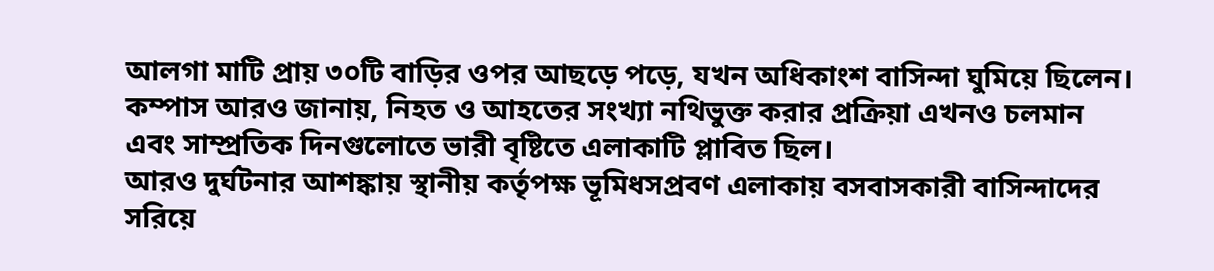আলগা মাটি প্রায় ৩০টি বাড়ির ওপর আছড়ে পড়ে, যখন অধিকাংশ বাসিন্দা ঘুমিয়ে ছিলেন। কম্পাস আরও জানায়, নিহত ও আহতের সংখ্যা নথিভুক্ত করার প্রক্রিয়া এখনও চলমান এবং সাম্প্রতিক দিনগুলোতে ভারী বৃষ্টিতে এলাকাটি প্লাবিত ছিল।
আরও দুর্ঘটনার আশঙ্কায় স্থানীয় কর্তৃপক্ষ ভূমিধসপ্রবণ এলাকায় বসবাসকারী বাসিন্দাদের সরিয়ে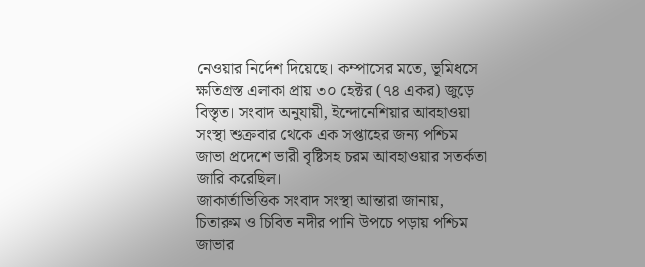নেওয়ার নির্দেশ দিয়েছে। কম্পাসের মতে, ভূমিধসে ক্ষতিগ্রস্ত এলাকা প্রায় ৩০ হেক্টর (৭৪ একর) জুড়ে বিস্তৃত। সংবাদ অনুযায়ী, ইন্দোনেশিয়ার আবহাওয়া সংস্থা শুক্রবার থেকে এক সপ্তাহের জন্য পশ্চিম জাভা প্রদেশে ভারী বৃষ্টিসহ চরম আবহাওয়ার সতর্কতা জারি করেছিল।
জাকার্তাভিত্তিক সংবাদ সংস্থা আন্তারা জানায়, চিতারুম ও চিবিত নদীর পানি উপচে পড়ায় পশ্চিম জাভার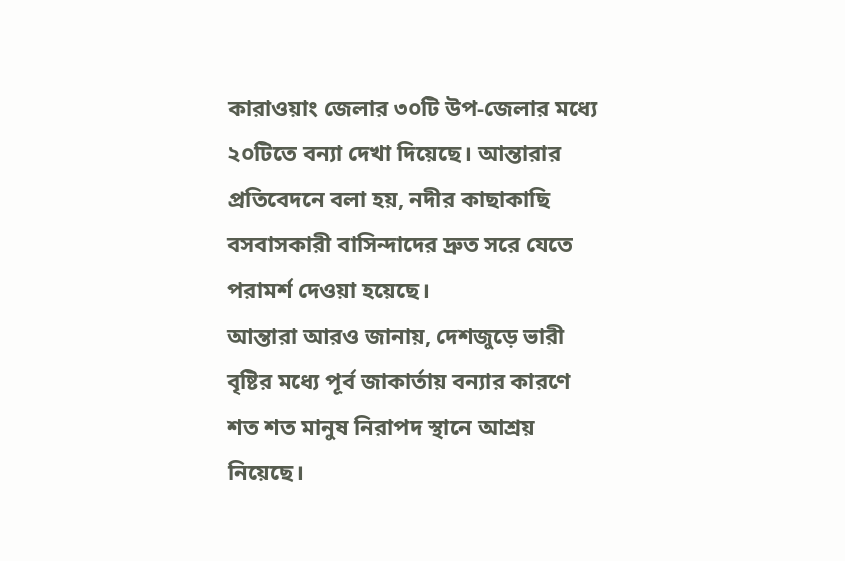কারাওয়াং জেলার ৩০টি উপ-জেলার মধ্যে ২০টিতে বন্যা দেখা দিয়েছে। আন্তারার প্রতিবেদনে বলা হয়, নদীর কাছাকাছি বসবাসকারী বাসিন্দাদের দ্রুত সরে যেতে পরামর্শ দেওয়া হয়েছে।
আন্তারা আরও জানায়, দেশজুড়ে ভারী বৃষ্টির মধ্যে পূর্ব জাকার্তায় বন্যার কারণে শত শত মানুষ নিরাপদ স্থানে আশ্রয় নিয়েছে।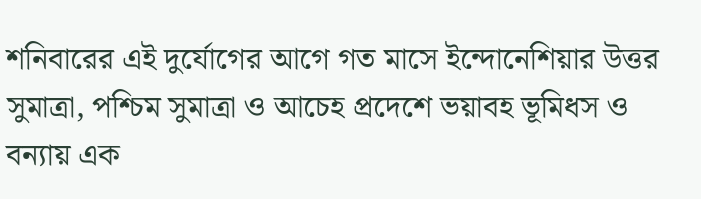শনিবারের এই দুর্যোগের আগে গত মাসে ইন্দোনেশিয়ার উত্তর সুমাত্রা, পশ্চিম সুমাত্রা ও আচেহ প্রদেশে ভয়াবহ ভূমিধস ও বন্যায় এক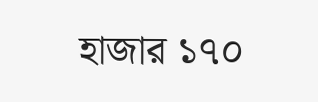হাজার ১৭০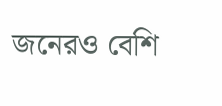জনেরও বেশি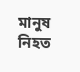মানুষ নিহত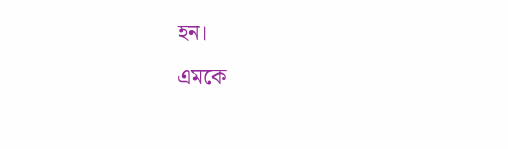হন।
এমকে